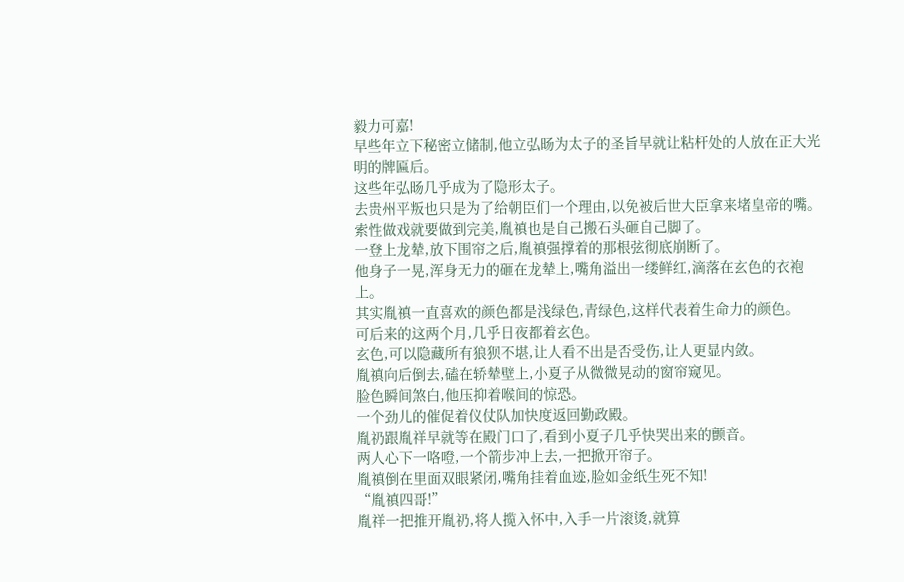毅力可嘉!
早些年立下秘密立储制,他立弘旸为太子的圣旨早就让粘杆处的人放在正大光明的牌匾后。
这些年弘旸几乎成为了隐形太子。
去贵州平叛也只是为了给朝臣们一个理由,以免被后世大臣拿来堵皇帝的嘴。
索性做戏就要做到完美,胤禛也是自己搬石头砸自己脚了。
一登上龙辇,放下围帘之后,胤禛强撑着的那根弦彻底崩断了。
他身子一晃,浑身无力的砸在龙辇上,嘴角溢出一缕鲜红,滴落在玄色的衣袍上。
其实胤禛一直喜欢的颜色都是浅绿色,青绿色,这样代表着生命力的颜色。
可后来的这两个月,几乎日夜都着玄色。
玄色,可以隐藏所有狼狈不堪,让人看不出是否受伤,让人更显内敛。
胤禛向后倒去,磕在轿辇壁上,小夏子从微微晃动的窗帘窥见。
脸色瞬间煞白,他压抑着喉间的惊恐。
一个劲儿的催促着仪仗队加快度返回勤政殿。
胤礽跟胤祥早就等在殿门口了,看到小夏子几乎快哭出来的颤音。
两人心下一咯噔,一个箭步冲上去,一把掀开帘子。
胤禛倒在里面双眼紧闭,嘴角挂着血迹,脸如金纸生死不知!
“胤禛四哥!”
胤祥一把推开胤礽,将人揽入怀中,入手一片滚烫,就算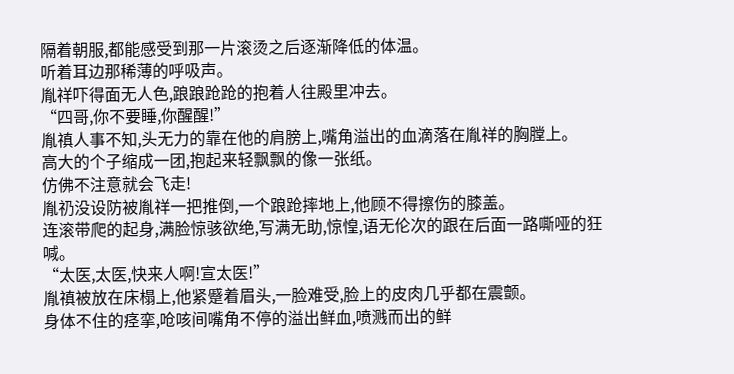隔着朝服,都能感受到那一片滚烫之后逐渐降低的体温。
听着耳边那稀薄的呼吸声。
胤祥吓得面无人色,踉踉跄跄的抱着人往殿里冲去。
“四哥,你不要睡,你醒醒!”
胤禛人事不知,头无力的靠在他的肩膀上,嘴角溢出的血滴落在胤祥的胸膛上。
高大的个子缩成一团,抱起来轻飘飘的像一张纸。
仿佛不注意就会飞走!
胤礽没设防被胤祥一把推倒,一个踉跄摔地上,他顾不得擦伤的膝盖。
连滚带爬的起身,满脸惊骇欲绝,写满无助,惊惶,语无伦次的跟在后面一路嘶哑的狂喊。
“太医,太医,快来人啊!宣太医!”
胤禛被放在床榻上,他紧蹙着眉头,一脸难受,脸上的皮肉几乎都在震颤。
身体不住的痉挛,呛咳间嘴角不停的溢出鲜血,喷溅而出的鲜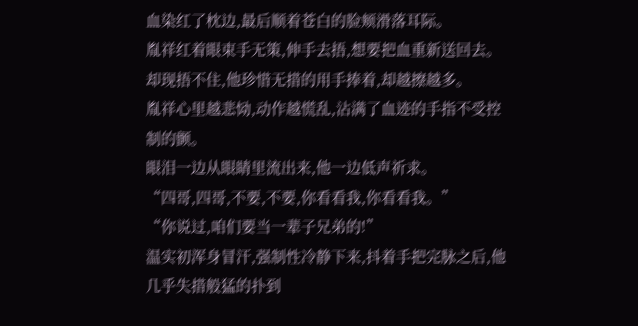血染红了枕边,最后顺着苍白的脸颊滑落耳际。
胤祥红着眼束手无策,伸手去捂,想要把血重新送回去。
却现捂不住,他珍惜无措的用手捧着,却越擦越多。
胤祥心里越悲恸,动作越慌乱,沾满了血迹的手指不受控制的颤。
眼泪一边从眼睛里流出来,他一边低声祈求。
“四哥,四哥,不要,不要,你看看我,你看看我。”
“你说过,咱们要当一辈子兄弟的!”
温实初浑身冒汗,强制性冷静下来,抖着手把完脉之后,他几乎失措般猛的扑到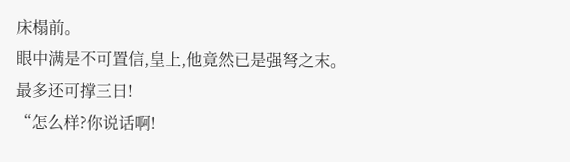床榻前。
眼中满是不可置信,皇上,他竟然已是强弩之末。
最多还可撑三日!
“怎么样?你说话啊!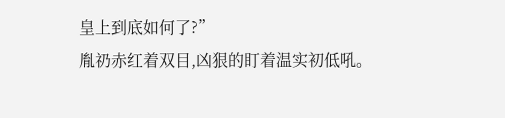皇上到底如何了?”
胤礽赤红着双目,凶狠的盯着温实初低吼。